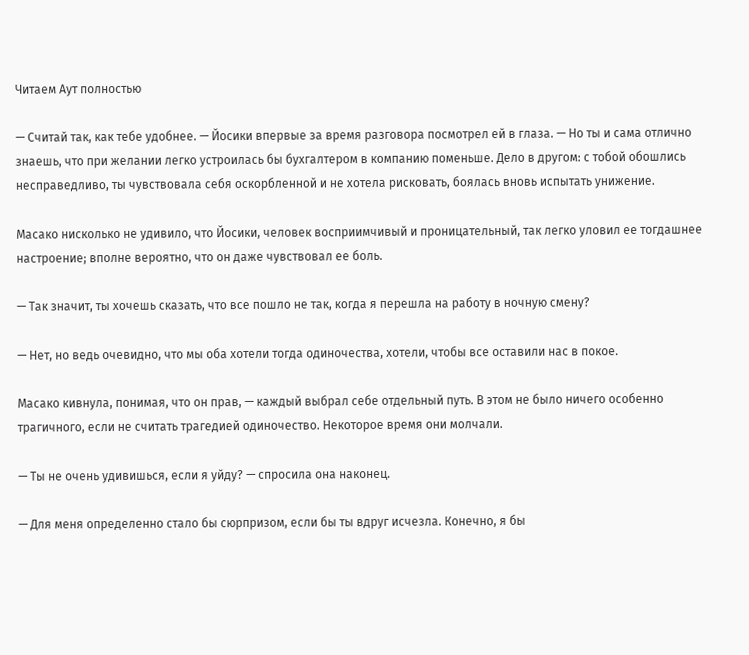Читаем Аут полностью

— Считай так, как тебе удобнее. — Йосики впервые за время разговора посмотрел ей в глаза. — Но ты и сама отлично знаешь, что при желании легко устроилась бы бухгалтером в компанию поменьше. Дело в другом: с тобой обошлись несправедливо, ты чувствовала себя оскорбленной и не хотела рисковать, боялась вновь испытать унижение.

Масако нисколько не удивило, что Йосики, человек восприимчивый и проницательный, так легко уловил ее тогдашнее настроение; вполне вероятно, что он даже чувствовал ее боль.

— Так значит, ты хочешь сказать, что все пошло не так, когда я перешла на работу в ночную смену?

— Нет, но ведь очевидно, что мы оба хотели тогда одиночества, хотели, чтобы все оставили нас в покое.

Масако кивнула, понимая, что он прав, — каждый выбрал себе отдельный путь. В этом не было ничего особенно трагичного, если не считать трагедией одиночество. Некоторое время они молчали.

— Ты не очень удивишься, если я уйду? — спросила она наконец.

— Для меня определенно стало бы сюрпризом, если бы ты вдруг исчезла. Конечно, я бы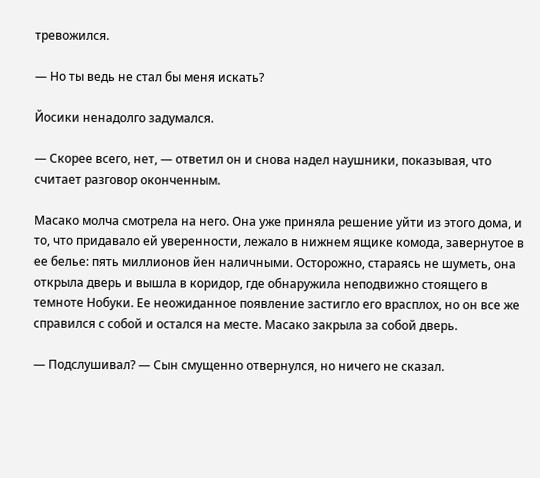тревожился.

— Но ты ведь не стал бы меня искать?

Йосики ненадолго задумался.

— Скорее всего, нет, — ответил он и снова надел наушники, показывая, что считает разговор оконченным.

Масако молча смотрела на него. Она уже приняла решение уйти из этого дома, и то, что придавало ей уверенности, лежало в нижнем ящике комода, завернутое в ее белье: пять миллионов йен наличными. Осторожно, стараясь не шуметь, она открыла дверь и вышла в коридор, где обнаружила неподвижно стоящего в темноте Нобуки. Ее неожиданное появление застигло его врасплох, но он все же справился с собой и остался на месте. Масако закрыла за собой дверь.

— Подслушивал? — Сын смущенно отвернулся, но ничего не сказал.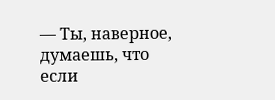— Ты, наверное, думаешь, что если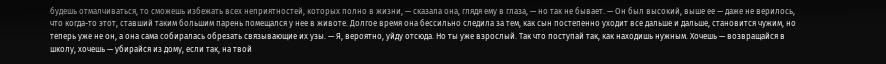будешь отмалчиваться, то сможешь избежать всех неприятностей, которых полно в жизни, — сказала она, глядя ему в глаза, — но так не бывает. — Он был высокий, выше ее — даже не верилось, что когда-то этот, ставший таким большим парень помещался у нее в животе. Долгое время она бессильно следила за тем, как сын постепенно уходит все дальше и дальше, становится чужим, но теперь уже не он, а она сама собиралась обрезать связывающие их узы. — Я, вероятно, уйду отсюда. Но ты уже взрослый. Так что поступай так, как находишь нужным. Хочешь — возвращайся в школу, хочешь — убирайся из дому, если так, на твой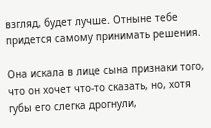взгляд, будет лучше. Отныне тебе придется самому принимать решения.

Она искала в лице сына признаки того, что он хочет что-то сказать, но, хотя губы его слегка дрогнули,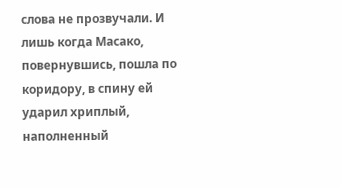слова не прозвучали. И лишь когда Масако, повернувшись, пошла по коридору, в спину ей ударил хриплый, наполненный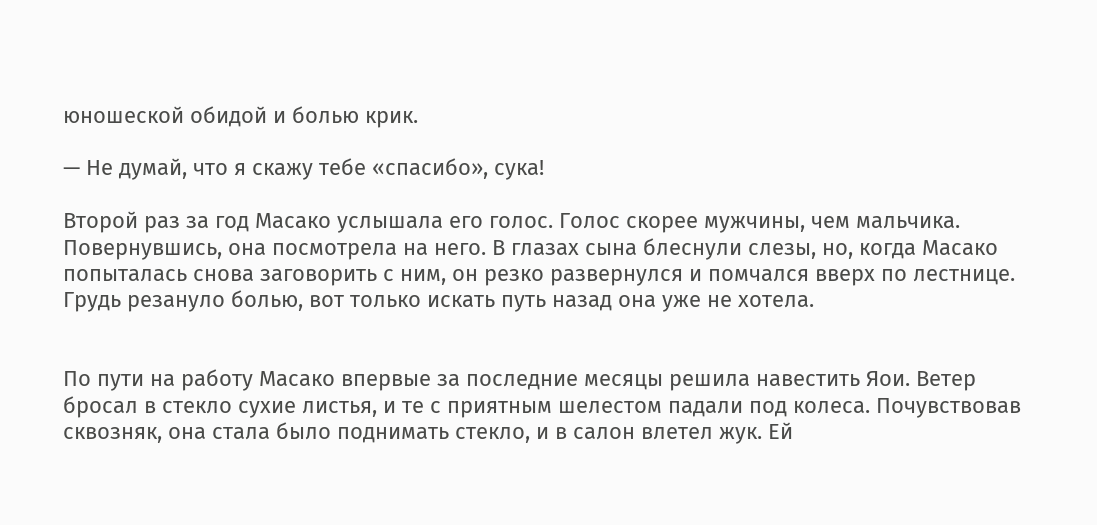юношеской обидой и болью крик.

— Не думай, что я скажу тебе «спасибо», сука!

Второй раз за год Масако услышала его голос. Голос скорее мужчины, чем мальчика. Повернувшись, она посмотрела на него. В глазах сына блеснули слезы, но, когда Масако попыталась снова заговорить с ним, он резко развернулся и помчался вверх по лестнице. Грудь резануло болью, вот только искать путь назад она уже не хотела.


По пути на работу Масако впервые за последние месяцы решила навестить Яои. Ветер бросал в стекло сухие листья, и те с приятным шелестом падали под колеса. Почувствовав сквозняк, она стала было поднимать стекло, и в салон влетел жук. Ей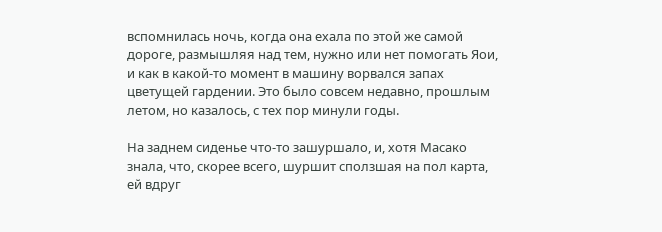вспомнилась ночь, когда она ехала по этой же самой дороге, размышляя над тем, нужно или нет помогать Яои, и как в какой-то момент в машину ворвался запах цветущей гардении. Это было совсем недавно, прошлым летом, но казалось, с тех пор минули годы.

На заднем сиденье что-то зашуршало, и, хотя Масако знала, что, скорее всего, шуршит сползшая на пол карта, ей вдруг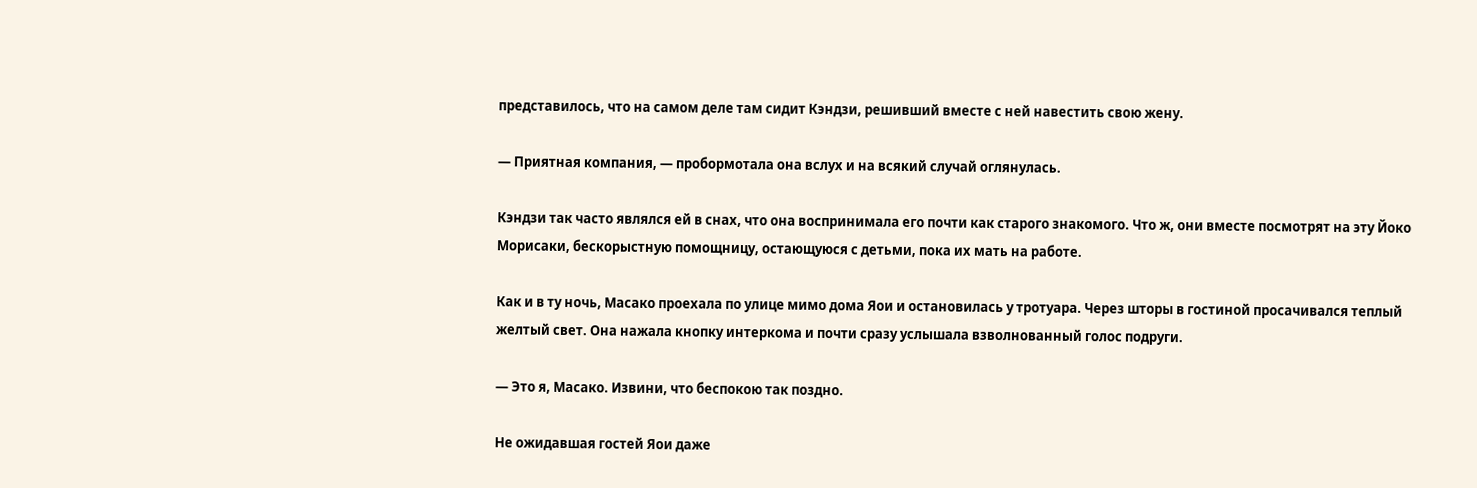представилось, что на самом деле там сидит Кэндзи, решивший вместе с ней навестить свою жену.

— Приятная компания, — пробормотала она вслух и на всякий случай оглянулась.

Кэндзи так часто являлся ей в снах, что она воспринимала его почти как старого знакомого. Что ж, они вместе посмотрят на эту Йоко Морисаки, бескорыстную помощницу, остающуюся с детьми, пока их мать на работе.

Как и в ту ночь, Масако проехала по улице мимо дома Яои и остановилась у тротуара. Через шторы в гостиной просачивался теплый желтый свет. Она нажала кнопку интеркома и почти сразу услышала взволнованный голос подруги.

— Это я, Масако. Извини, что беспокою так поздно.

Не ожидавшая гостей Яои даже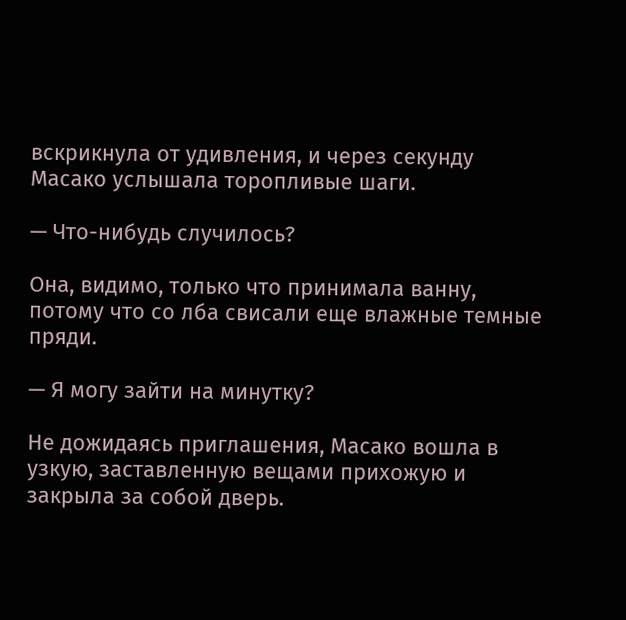вскрикнула от удивления, и через секунду Масако услышала торопливые шаги.

— Что-нибудь случилось?

Она, видимо, только что принимала ванну, потому что со лба свисали еще влажные темные пряди.

— Я могу зайти на минутку?

Не дожидаясь приглашения, Масако вошла в узкую, заставленную вещами прихожую и закрыла за собой дверь.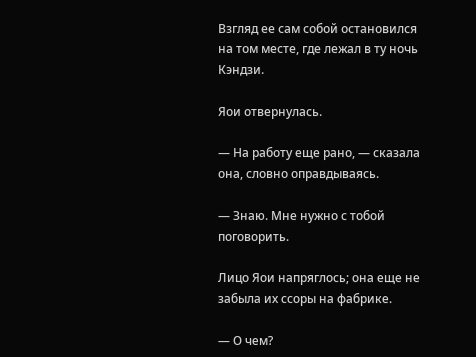Взгляд ее сам собой остановился на том месте, где лежал в ту ночь Кэндзи.

Яои отвернулась.

— На работу еще рано, — сказала она, словно оправдываясь.

— Знаю. Мне нужно с тобой поговорить.

Лицо Яои напряглось; она еще не забыла их ссоры на фабрике.

— О чем?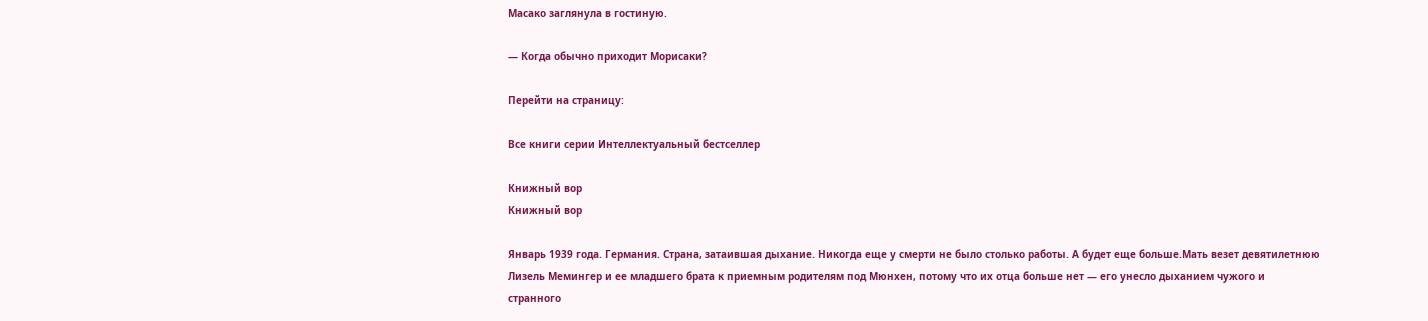Масако заглянула в гостиную.

— Когда обычно приходит Морисаки?

Перейти на страницу:

Все книги серии Интеллектуальный бестселлер

Книжный вор
Книжный вор

Январь 1939 года. Германия. Страна, затаившая дыхание. Никогда еще у смерти не было столько работы. А будет еще больше.Мать везет девятилетнюю Лизель Мемингер и ее младшего брата к приемным родителям под Мюнхен, потому что их отца больше нет — его унесло дыханием чужого и странного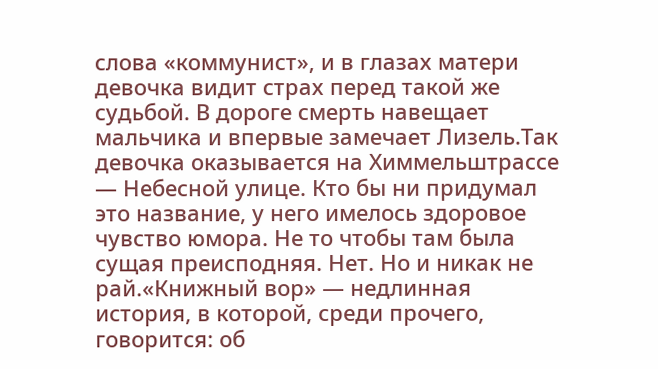слова «коммунист», и в глазах матери девочка видит страх перед такой же судьбой. В дороге смерть навещает мальчика и впервые замечает Лизель.Так девочка оказывается на Химмельштрассе — Небесной улице. Кто бы ни придумал это название, у него имелось здоровое чувство юмора. Не то чтобы там была сущая преисподняя. Нет. Но и никак не рай.«Книжный вор» — недлинная история, в которой, среди прочего, говорится: об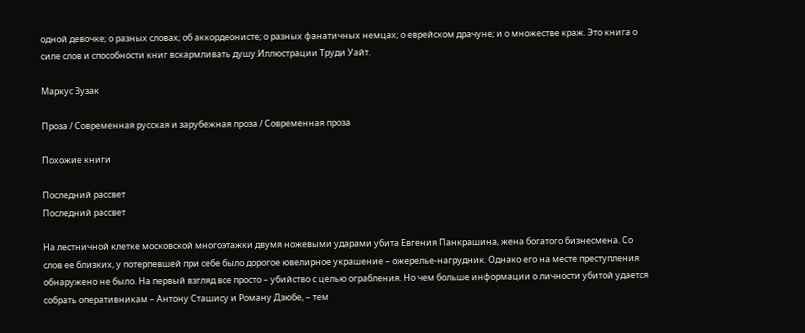одной девочке; о разных словах; об аккордеонисте; о разных фанатичных немцах; о еврейском драчуне; и о множестве краж. Это книга о силе слов и способности книг вскармливать душу.Иллюстрации Труди Уайт.

Маркус Зузак

Проза / Современная русская и зарубежная проза / Современная проза

Похожие книги

Последний рассвет
Последний рассвет

На лестничной клетке московской многоэтажки двумя ножевыми ударами убита Евгения Панкрашина, жена богатого бизнесмена. Со слов ее близких, у потерпевшей при себе было дорогое ювелирное украшение – ожерелье-нагрудник. Однако его на месте преступления обнаружено не было. На первый взгляд все просто – убийство с целью ограбления. Но чем больше информации о личности убитой удается собрать оперативникам – Антону Сташису и Роману Дзюбе, – тем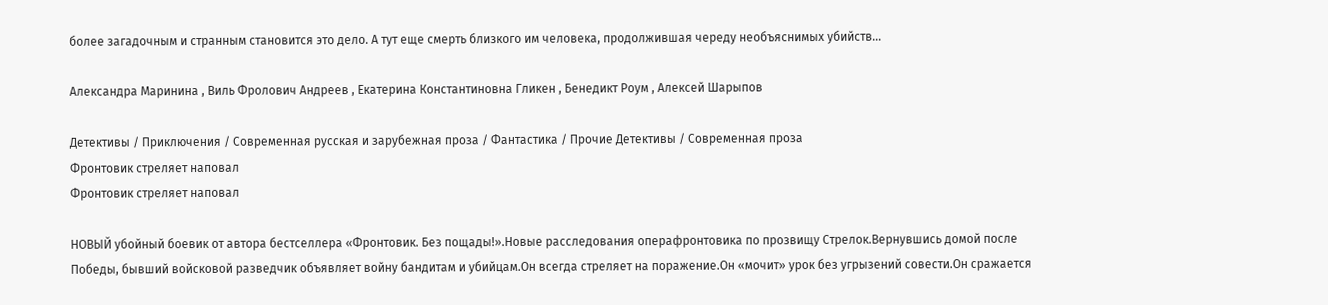более загадочным и странным становится это дело. А тут еще смерть близкого им человека, продолжившая череду необъяснимых убийств…

Александра Маринина , Виль Фролович Андреев , Екатерина Константиновна Гликен , Бенедикт Роум , Алексей Шарыпов

Детективы / Приключения / Современная русская и зарубежная проза / Фантастика / Прочие Детективы / Современная проза
Фронтовик стреляет наповал
Фронтовик стреляет наповал

НОВЫЙ убойный боевик от автора бестселлера «Фронтовик. Без пощады!».Новые расследования операфронтовика по прозвищу Стрелок.Вернувшись домой после Победы, бывший войсковой разведчик объявляет войну бандитам и убийцам.Он всегда стреляет на поражение.Он «мочит» урок без угрызений совести.Он сражается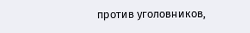против уголовников,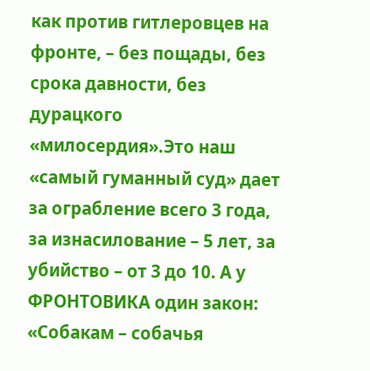как против гитлеровцев на фронте, – без пощады, без срока давности, без дурацкого «милосердия».Это наш «самый гуманный суд» дает за ограбление всего 3 года, за изнасилование – 5 лет, за убийство – от 3 до 10. А у ФРОНТОВИКА один закон: «Собакам – собачья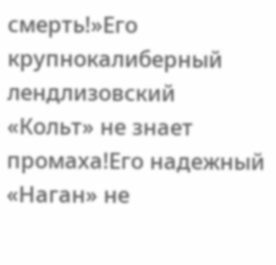смерть!»Его крупнокалиберный лендлизовский «Кольт» не знает промаха!Его надежный «Наган» не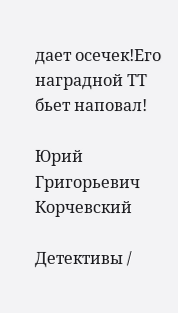дает осечек!Его наградной ТТ бьет наповал!

Юрий Григорьевич Корчевский

Детективы /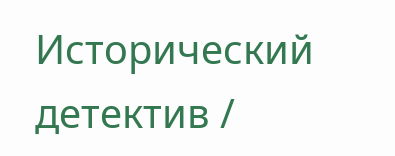Исторический детектив /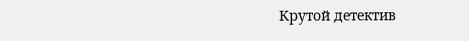Крутой детектив